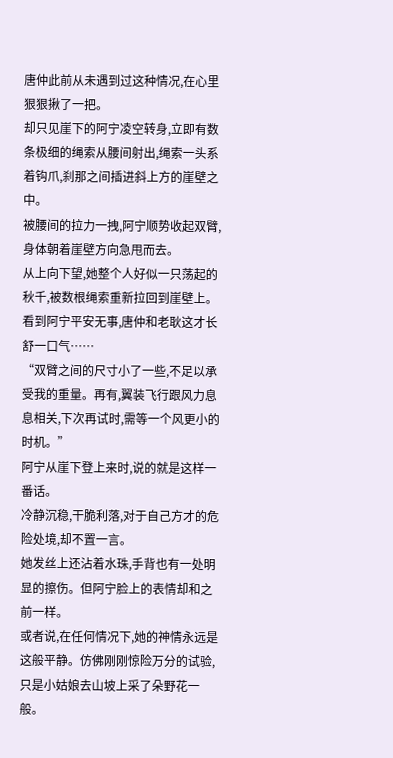唐仲此前从未遇到过这种情况,在心里狠狠揪了一把。
却只见崖下的阿宁凌空转身,立即有数条极细的绳索从腰间射出,绳索一头系着钩爪,刹那之间插进斜上方的崖壁之中。
被腰间的拉力一拽,阿宁顺势收起双臂,身体朝着崖壁方向急甩而去。
从上向下望,她整个人好似一只荡起的秋千,被数根绳索重新拉回到崖壁上。
看到阿宁平安无事,唐仲和老耿这才长舒一口气……
“双臂之间的尺寸小了一些,不足以承受我的重量。再有,翼装飞行跟风力息息相关,下次再试时,需等一个风更小的时机。”
阿宁从崖下登上来时,说的就是这样一番话。
冷静沉稳,干脆利落,对于自己方才的危险处境,却不置一言。
她发丝上还沾着水珠,手背也有一处明显的擦伤。但阿宁脸上的表情却和之前一样。
或者说,在任何情况下,她的神情永远是这般平静。仿佛刚刚惊险万分的试验,只是小姑娘去山坡上采了朵野花一般。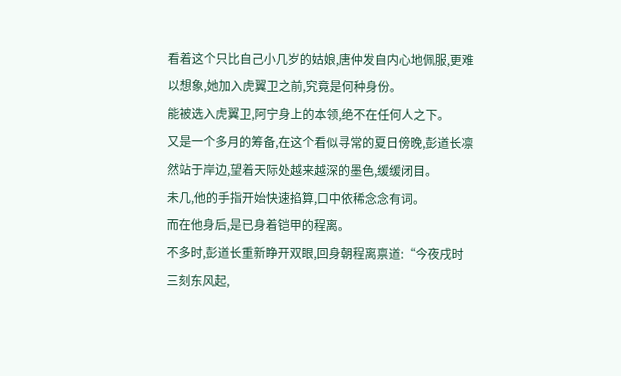看着这个只比自己小几岁的姑娘,唐仲发自内心地佩服,更难以想象,她加入虎翼卫之前,究竟是何种身份。
能被选入虎翼卫,阿宁身上的本领,绝不在任何人之下。
又是一个多月的筹备,在这个看似寻常的夏日傍晚,彭道长凛然站于岸边,望着天际处越来越深的墨色,缓缓闭目。
未几,他的手指开始快速掐算,口中依稀念念有词。
而在他身后,是已身着铠甲的程离。
不多时,彭道长重新睁开双眼,回身朝程离禀道:“今夜戌时三刻东风起,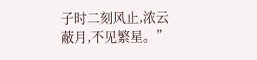子时二刻风止,浓云蔽月,不见繁星。”